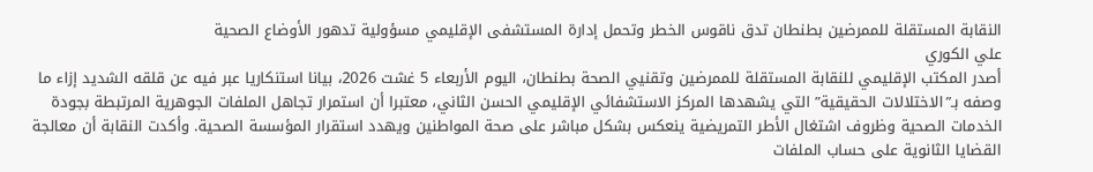النقابة المستقلة للممرضين بطنطان تدق ناقوس الخطر وتحمل إدارة المستشفى الإقليمي مسؤولية تدهور الأوضاع الصحية
علي الكوري
أصدر المكتب الإقليمي للنقابة المستقلة للممرضين وتقنيي الصحة بطنطان، اليوم الأربعاء 5 غشت 2026، بيانا استنكاريا عبر فيه عن قلقه الشديد إزاء ما وصفه بـ”الاختلالات الحقيقية” التي يشهدها المركز الاستشفائي الإقليمي الحسن الثاني، معتبرا أن استمرار تجاهل الملفات الجوهرية المرتبطة بجودة الخدمات الصحية وظروف اشتغال الأطر التمريضية ينعكس بشكل مباشر على صحة المواطنين ويهدد استقرار المؤسسة الصحية. وأكدت النقابة أن معالجة القضايا الثانوية على حساب الملفات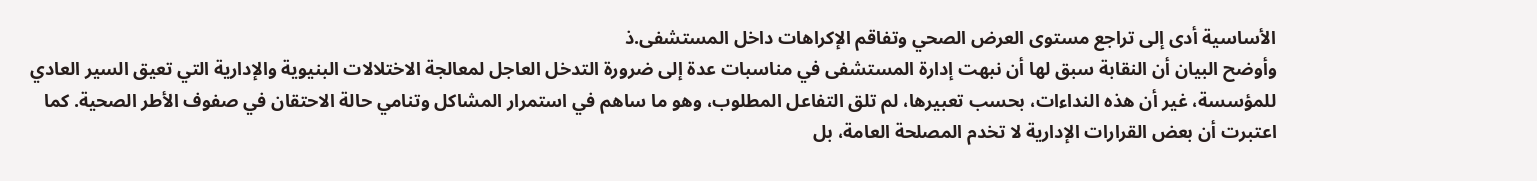الأساسية أدى إلى تراجع مستوى العرض الصحي وتفاقم الإكراهات داخل المستشفى.ذ
وأوضح البيان أن النقابة سبق لها أن نبهت إدارة المستشفى في مناسبات عدة إلى ضرورة التدخل العاجل لمعالجة الاختلالات البنيوية والإدارية التي تعيق السير العادي للمؤسسة، غير أن هذه النداءات، بحسب تعبيرها، لم تلق التفاعل المطلوب، وهو ما ساهم في استمرار المشاكل وتنامي حالة الاحتقان في صفوف الأطر الصحية. كما اعتبرت أن بعض القرارات الإدارية لا تخدم المصلحة العامة، بل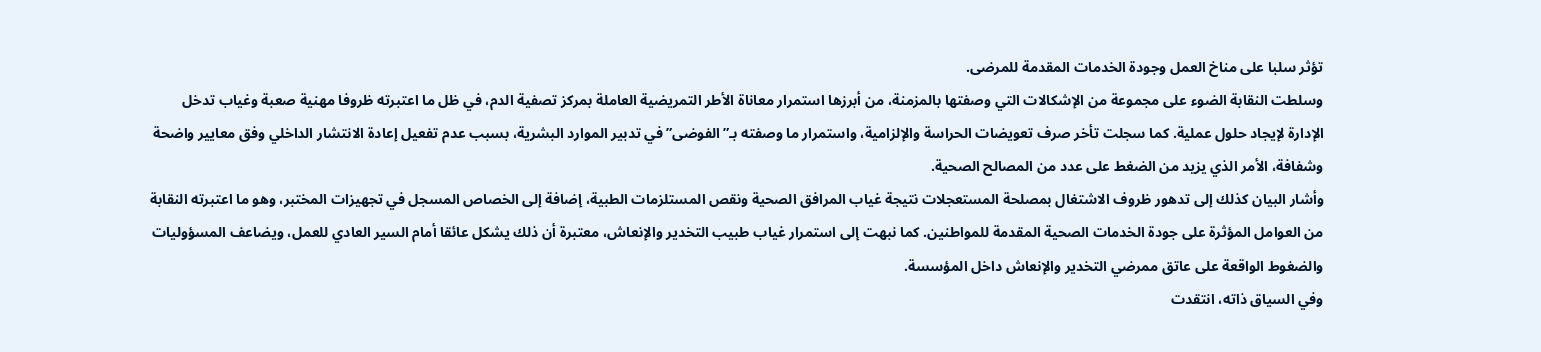تؤثر سلبا على مناخ العمل وجودة الخدمات المقدمة للمرضى.
وسلطت النقابة الضوء على مجموعة من الإشكالات التي وصفتها بالمزمنة، من أبرزها استمرار معاناة الأطر التمريضية العاملة بمركز تصفية الدم، في ظل ما اعتبرته ظروفا مهنية صعبة وغياب تدخل الإدارة لإيجاد حلول عملية. كما سجلت تأخر صرف تعويضات الحراسة والإلزامية، واستمرار ما وصفته بـ”الفوضى” في تدبير الموارد البشرية، بسبب عدم تفعيل إعادة الانتشار الداخلي وفق معايير واضحة وشفافة، الأمر الذي يزيد من الضغط على عدد من المصالح الصحية.
وأشار البيان كذلك إلى تدهور ظروف الاشتغال بمصلحة المستعجلات نتيجة غياب المرافق الصحية ونقص المستلزمات الطبية، إضافة إلى الخصاص المسجل في تجهيزات المختبر، وهو ما اعتبرته النقابة من العوامل المؤثرة على جودة الخدمات الصحية المقدمة للمواطنين. كما نبهت إلى استمرار غياب طبيب التخدير والإنعاش، معتبرة أن ذلك يشكل عائقا أمام السير العادي للعمل، ويضاعف المسؤوليات والضغوط الواقعة على عاتق ممرضي التخدير والإنعاش داخل المؤسسة.
وفي السياق ذاته، انتقدت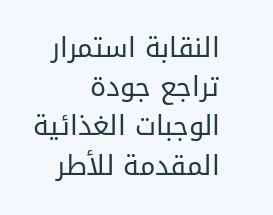النقابة استمرار تراجع جودة الوجبات الغذائية المقدمة للأطر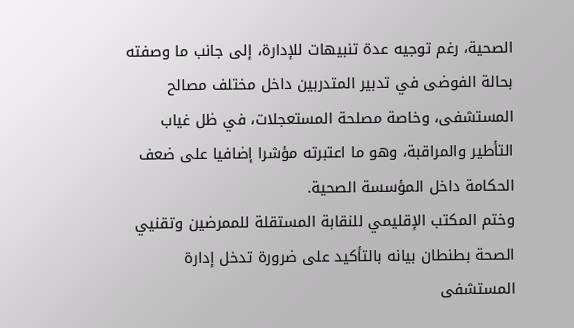الصحية، رغم توجيه عدة تنبيهات للإدارة، إلى جانب ما وصفته بحالة الفوضى في تدبير المتدربين داخل مختلف مصالح المستشفى، وخاصة مصلحة المستعجلات، في ظل غياب التأطير والمراقبة، وهو ما اعتبرته مؤشرا إضافيا على ضعف الحكامة داخل المؤسسة الصحية.
وختم المكتب الإقليمي للنقابة المستقلة للممرضين وتقنيي الصحة بطنطان بيانه بالتأكيد على ضرورة تدخل إدارة المستشفى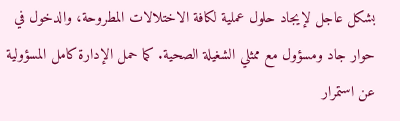بشكل عاجل لإيجاد حلول عملية لكافة الاختلالات المطروحة، والدخول في حوار جاد ومسؤول مع ممثلي الشغيلة الصحية. كما حمل الإدارة كامل المسؤولية عن استمرار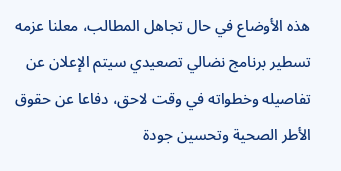هذه الأوضاع في حال تجاهل المطالب، معلنا عزمه تسطير برنامج نضالي تصعيدي سيتم الإعلان عن تفاصيله وخطواته في وقت لاحق، دفاعا عن حقوق الأطر الصحية وتحسين جودة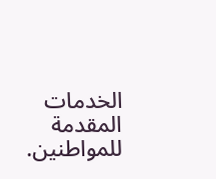الخدمات المقدمة للمواطنين.